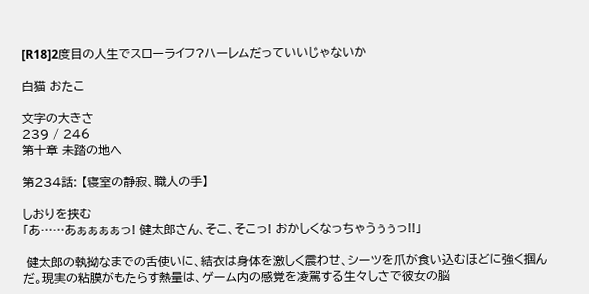[R18]2度目の人生でスローライフ?ハーレムだっていいじゃないか

白猫 おたこ

文字の大きさ
239 / 246
第十章 未踏の地へ

第234話: 【寝室の静寂、職人の手】

しおりを挟む
「あ……あぁぁぁぁっ! 健太郎さん、そこ、そこっ! おかしくなっちゃうぅぅっ!!」

 健太郎の執拗なまでの舌使いに、結衣は身体を激しく震わせ、シーツを爪が食い込むほどに強く掴んだ。現実の粘膜がもたらす熱量は、ゲーム内の感覚を凌駕する生々しさで彼女の脳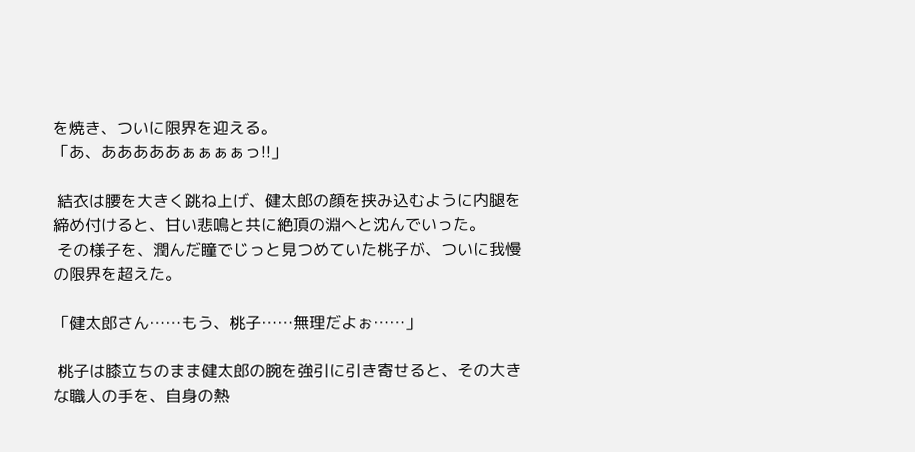を焼き、ついに限界を迎える。
「あ、あああああぁぁぁぁっ!!」

 結衣は腰を大きく跳ね上げ、健太郎の顔を挟み込むように内腿を締め付けると、甘い悲鳴と共に絶頂の淵へと沈んでいった。
 その様子を、潤んだ瞳でじっと見つめていた桃子が、ついに我慢の限界を超えた。

「健太郎さん……もう、桃子……無理だよぉ……」

 桃子は膝立ちのまま健太郎の腕を強引に引き寄せると、その大きな職人の手を、自身の熱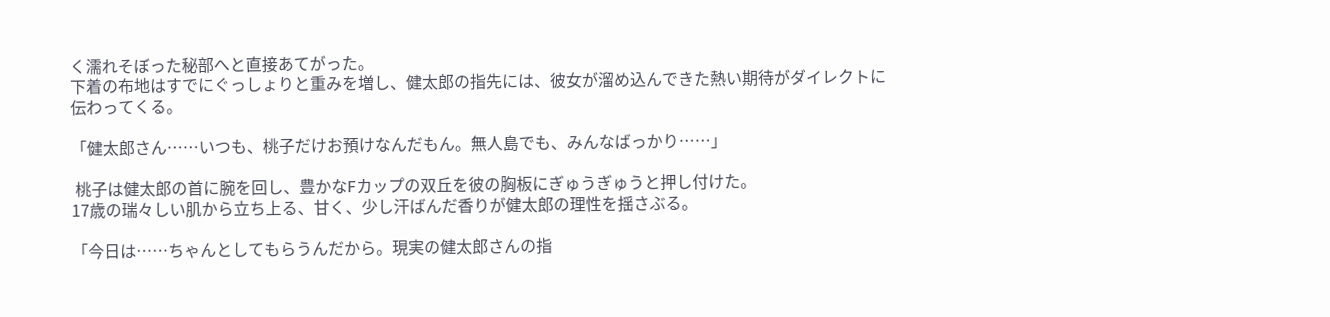く濡れそぼった秘部へと直接あてがった。
下着の布地はすでにぐっしょりと重みを増し、健太郎の指先には、彼女が溜め込んできた熱い期待がダイレクトに伝わってくる。

「健太郎さん……いつも、桃子だけお預けなんだもん。無人島でも、みんなばっかり……」

 桃子は健太郎の首に腕を回し、豊かなFカップの双丘を彼の胸板にぎゅうぎゅうと押し付けた。
17歳の瑞々しい肌から立ち上る、甘く、少し汗ばんだ香りが健太郎の理性を揺さぶる。

「今日は……ちゃんとしてもらうんだから。現実の健太郎さんの指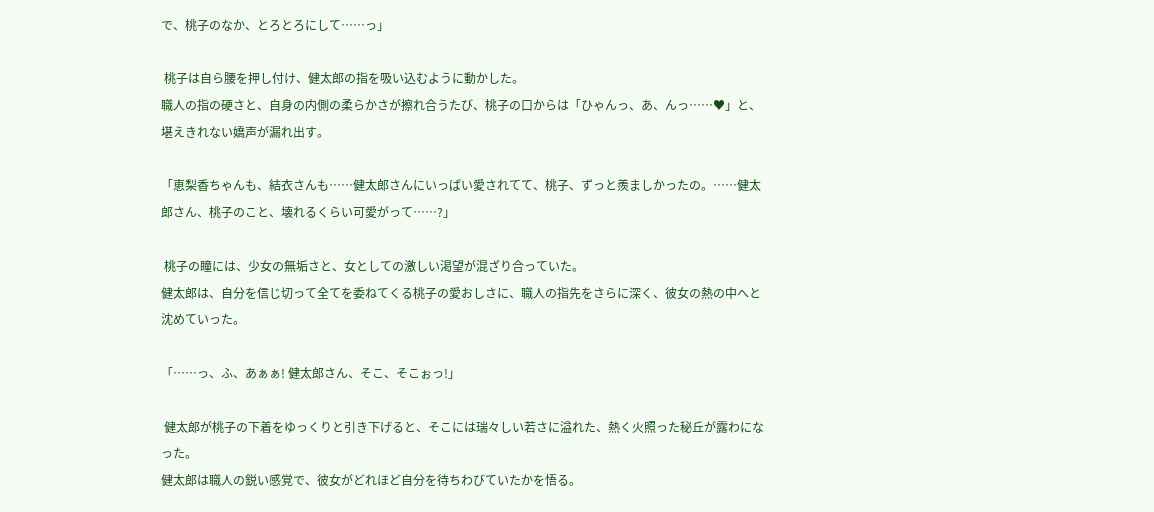で、桃子のなか、とろとろにして……っ」

 桃子は自ら腰を押し付け、健太郎の指を吸い込むように動かした。
職人の指の硬さと、自身の内側の柔らかさが擦れ合うたび、桃子の口からは「ひゃんっ、あ、んっ……♥」と、堪えきれない嬌声が漏れ出す。

「恵梨香ちゃんも、結衣さんも……健太郎さんにいっぱい愛されてて、桃子、ずっと羨ましかったの。……健太郎さん、桃子のこと、壊れるくらい可愛がって……?」

 桃子の瞳には、少女の無垢さと、女としての激しい渇望が混ざり合っていた。
健太郎は、自分を信じ切って全てを委ねてくる桃子の愛おしさに、職人の指先をさらに深く、彼女の熱の中へと沈めていった。

「……っ、ふ、あぁぁ! 健太郎さん、そこ、そこぉっ!」

 健太郎が桃子の下着をゆっくりと引き下げると、そこには瑞々しい若さに溢れた、熱く火照った秘丘が露わになった。
健太郎は職人の鋭い感覚で、彼女がどれほど自分を待ちわびていたかを悟る。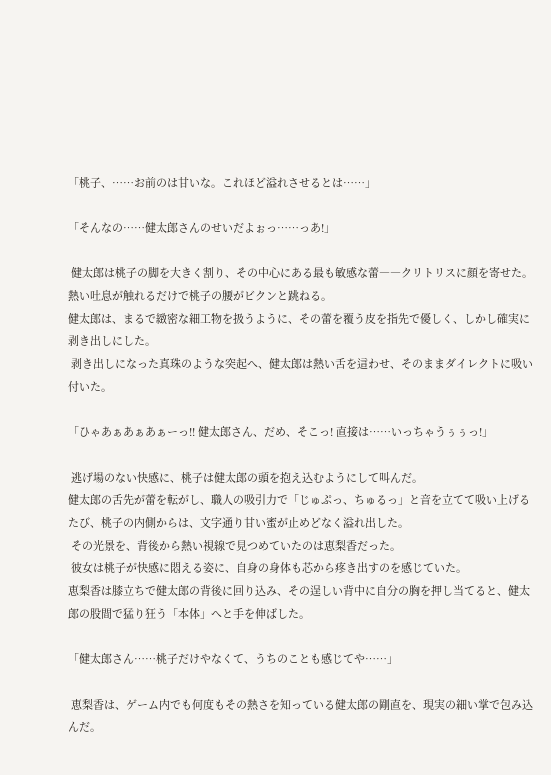「桃子、……お前のは甘いな。これほど溢れさせるとは……」

「そんなの……健太郎さんのせいだよぉっ……っあ!」

 健太郎は桃子の脚を大きく割り、その中心にある最も敏感な蕾――クリトリスに顔を寄せた。
熱い吐息が触れるだけで桃子の腰がビクンと跳ねる。
健太郎は、まるで緻密な細工物を扱うように、その蕾を覆う皮を指先で優しく、しかし確実に剥き出しにした。
 剥き出しになった真珠のような突起へ、健太郎は熱い舌を這わせ、そのままダイレクトに吸い付いた。

「ひゃあぁあぁあぁーっ!! 健太郎さん、だめ、そこっ! 直接は……いっちゃうぅぅっ!」

 逃げ場のない快感に、桃子は健太郎の頭を抱え込むようにして叫んだ。
健太郎の舌先が蕾を転がし、職人の吸引力で「じゅぷっ、ちゅるっ」と音を立てて吸い上げるたび、桃子の内側からは、文字通り甘い蜜が止めどなく溢れ出した。
 その光景を、背後から熱い視線で見つめていたのは恵梨香だった。
 彼女は桃子が快感に悶える姿に、自身の身体も芯から疼き出すのを感じていた。
恵梨香は膝立ちで健太郎の背後に回り込み、その逞しい背中に自分の胸を押し当てると、健太郎の股間で猛り狂う「本体」へと手を伸ばした。

「健太郎さん……桃子だけやなくて、うちのことも感じてや……」

 恵梨香は、ゲーム内でも何度もその熱さを知っている健太郎の剛直を、現実の細い掌で包み込んだ。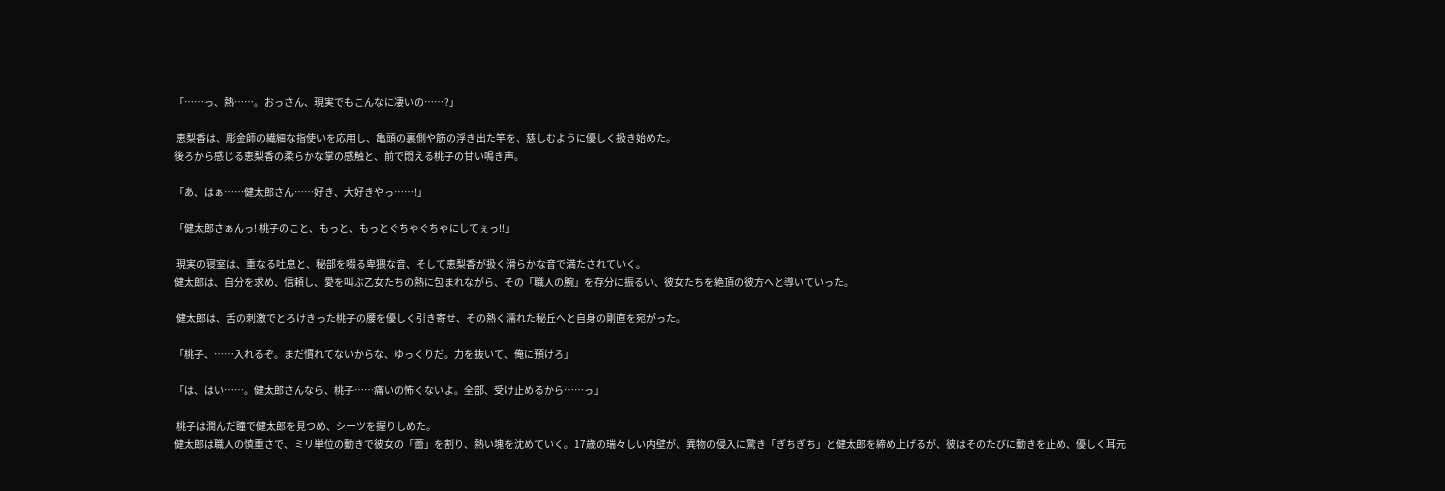「……っ、熱……。おっさん、現実でもこんなに凄いの……?」

 恵梨香は、彫金師の繊細な指使いを応用し、亀頭の裏側や筋の浮き出た竿を、慈しむように優しく扱き始めた。
後ろから感じる恵梨香の柔らかな掌の感触と、前で悶える桃子の甘い鳴き声。

「あ、はぁ……健太郎さん……好き、大好きやっ……!」

「健太郎さぁんっ! 桃子のこと、もっと、もっとぐちゃぐちゃにしてぇっ!!」

 現実の寝室は、重なる吐息と、秘部を啜る卑猥な音、そして恵梨香が扱く滑らかな音で満たされていく。
健太郎は、自分を求め、信頼し、愛を叫ぶ乙女たちの熱に包まれながら、その「職人の腕」を存分に振るい、彼女たちを絶頂の彼方へと導いていった。

 健太郎は、舌の刺激でとろけきった桃子の腰を優しく引き寄せ、その熱く濡れた秘丘へと自身の剛直を宛がった。

「桃子、……入れるぞ。まだ慣れてないからな、ゆっくりだ。力を抜いて、俺に預けろ」

「は、はい……。健太郎さんなら、桃子……痛いの怖くないよ。全部、受け止めるから……っ」

 桃子は潤んだ瞳で健太郎を見つめ、シーツを握りしめた。
健太郎は職人の慎重さで、ミリ単位の動きで彼女の「蕾」を割り、熱い塊を沈めていく。17歳の瑞々しい内壁が、異物の侵入に驚き「ぎちぎち」と健太郎を締め上げるが、彼はそのたびに動きを止め、優しく耳元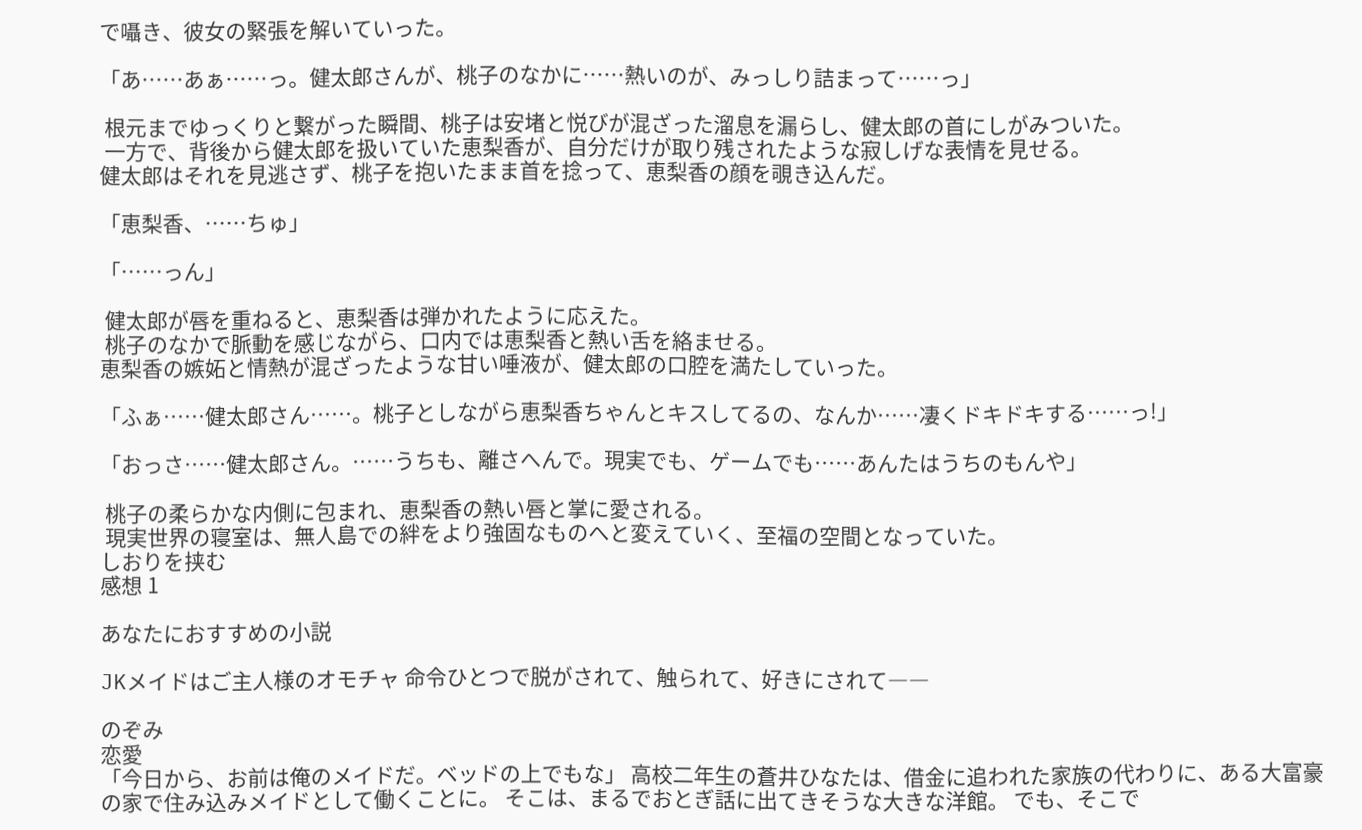で囁き、彼女の緊張を解いていった。

「あ……あぁ……っ。健太郎さんが、桃子のなかに……熱いのが、みっしり詰まって……っ」

 根元までゆっくりと繋がった瞬間、桃子は安堵と悦びが混ざった溜息を漏らし、健太郎の首にしがみついた。
 一方で、背後から健太郎を扱いていた恵梨香が、自分だけが取り残されたような寂しげな表情を見せる。
健太郎はそれを見逃さず、桃子を抱いたまま首を捻って、恵梨香の顔を覗き込んだ。

「恵梨香、……ちゅ」

「……っん」

 健太郎が唇を重ねると、恵梨香は弾かれたように応えた。
 桃子のなかで脈動を感じながら、口内では恵梨香と熱い舌を絡ませる。
恵梨香の嫉妬と情熱が混ざったような甘い唾液が、健太郎の口腔を満たしていった。

「ふぁ……健太郎さん……。桃子としながら恵梨香ちゃんとキスしてるの、なんか……凄くドキドキする……っ!」

「おっさ……健太郎さん。……うちも、離さへんで。現実でも、ゲームでも……あんたはうちのもんや」

 桃子の柔らかな内側に包まれ、恵梨香の熱い唇と掌に愛される。
 現実世界の寝室は、無人島での絆をより強固なものへと変えていく、至福の空間となっていた。
しおりを挟む
感想 1

あなたにおすすめの小説

JKメイドはご主人様のオモチャ 命令ひとつで脱がされて、触られて、好きにされて――

のぞみ
恋愛
「今日から、お前は俺のメイドだ。ベッドの上でもな」 高校二年生の蒼井ひなたは、借金に追われた家族の代わりに、ある大富豪の家で住み込みメイドとして働くことに。 そこは、まるでおとぎ話に出てきそうな大きな洋館。 でも、そこで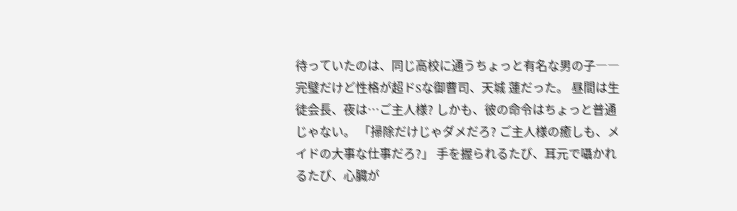待っていたのは、同じ高校に通うちょっと有名な男の子――完璧だけど性格が超ドSな御曹司、天城 蓮だった。 昼間は生徒会長、夜は…ご主人様? しかも、彼の命令はちょっと普通じゃない。 「掃除だけじゃダメだろ? ご主人様の癒しも、メイドの大事な仕事だろ?」 手を握られるたび、耳元で囁かれるたび、心臓が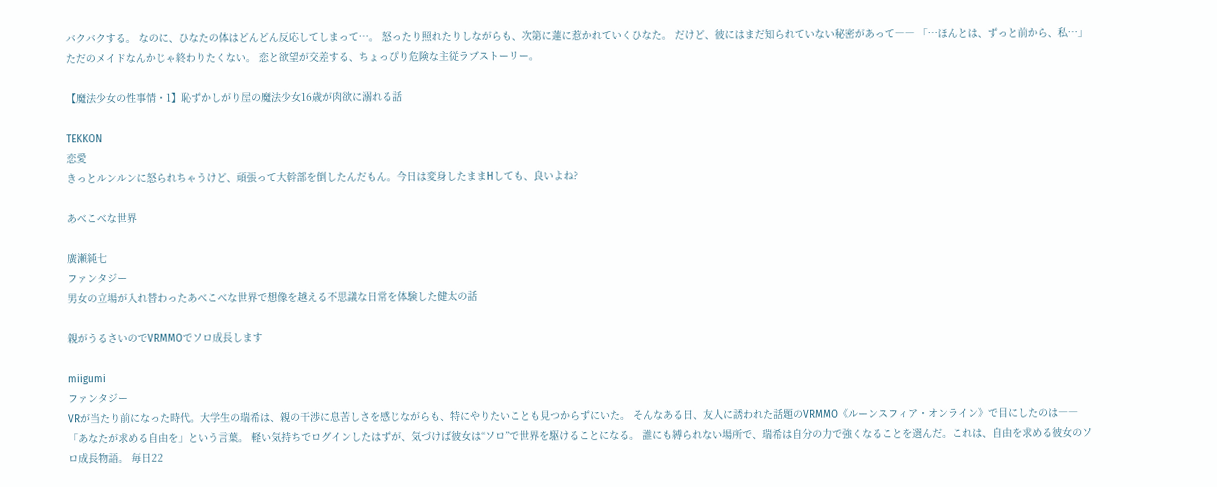バクバクする。 なのに、ひなたの体はどんどん反応してしまって…。 怒ったり照れたりしながらも、次第に蓮に惹かれていくひなた。 だけど、彼にはまだ知られていない秘密があって―― 「…ほんとは、ずっと前から、私…」 ただのメイドなんかじゃ終わりたくない。 恋と欲望が交差する、ちょっぴり危険な主従ラブストーリー。

【魔法少女の性事情・1】恥ずかしがり屋の魔法少女16歳が肉欲に溺れる話

TEKKON
恋愛
きっとルンルンに怒られちゃうけど、頑張って大幹部を倒したんだもん。今日は変身したままHしても、良いよね?

あべこべな世界

廣瀬純七
ファンタジー
男女の立場が入れ替わったあべこべな世界で想像を越える不思議な日常を体験した健太の話

親がうるさいのでVRMMOでソロ成長します

miigumi
ファンタジー
VRが当たり前になった時代。大学生の瑞希は、親の干渉に息苦しさを感じながらも、特にやりたいことも見つからずにいた。 そんなある日、友人に誘われた話題のVRMMO《ルーンスフィア・オンライン》で目にしたのは――「あなたが求める自由を」という言葉。 軽い気持ちでログインしたはずが、気づけば彼女は“ソロ”で世界を駆けることになる。 誰にも縛られない場所で、瑞希は自分の力で強くなることを選んだ。これは、自由を求める彼女のソロ成長物語。 毎日22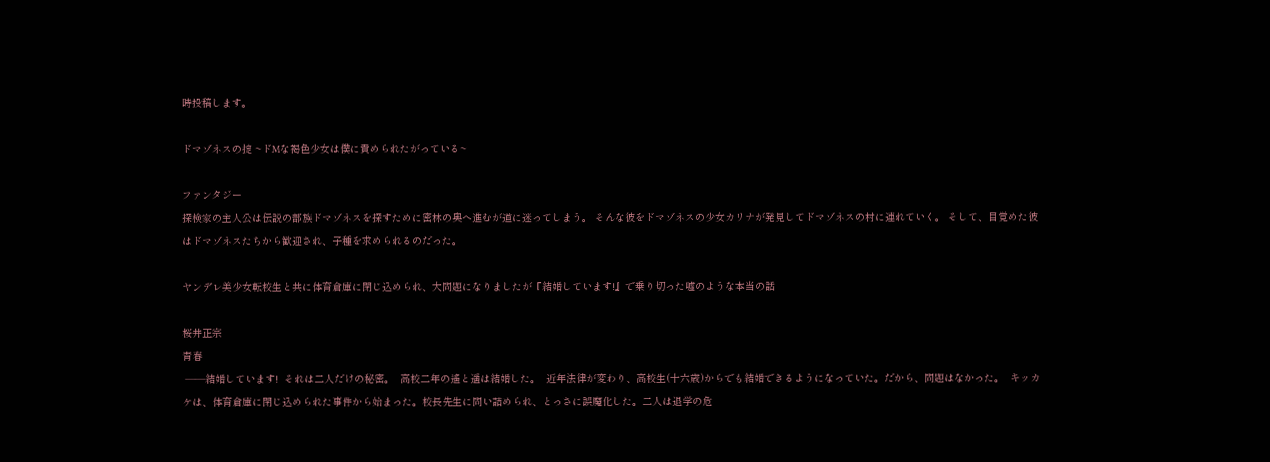時投稿します。

ドマゾネスの掟 ~ドMな褐色少女は僕に責められたがっている~

ファンタジー
探検家の主人公は伝説の部族ドマゾネスを探すために密林の奥へ進むが道に迷ってしまう。 そんな彼をドマゾネスの少女カリナが発見してドマゾネスの村に連れていく。 そして、目覚めた彼はドマゾネスたちから歓迎され、子種を求められるのだった。

ヤンデレ美少女転校生と共に体育倉庫に閉じ込められ、大問題になりましたが『結婚しています!』で乗り切った嘘のような本当の話

桜井正宗
青春
 ――結婚しています!  それは二人だけの秘密。  高校二年の遙と遥は結婚した。  近年法律が変わり、高校生(十六歳)からでも結婚できるようになっていた。だから、問題はなかった。  キッカケは、体育倉庫に閉じ込められた事件から始まった。校長先生に問い詰められ、とっさに誤魔化した。二人は退学の危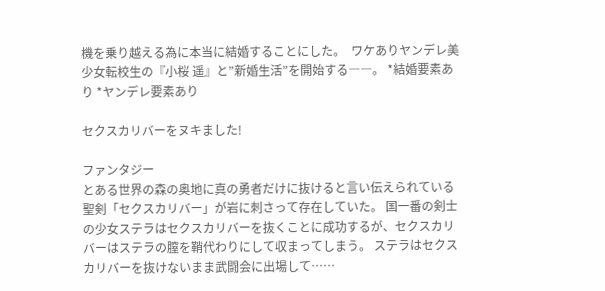機を乗り越える為に本当に結婚することにした。  ワケありヤンデレ美少女転校生の『小桜 遥』と”新婚生活”を開始する――。 *結婚要素あり *ヤンデレ要素あり

セクスカリバーをヌキました!

ファンタジー
とある世界の森の奥地に真の勇者だけに抜けると言い伝えられている聖剣「セクスカリバー」が岩に刺さって存在していた。 国一番の剣士の少女ステラはセクスカリバーを抜くことに成功するが、セクスカリバーはステラの膣を鞘代わりにして収まってしまう。 ステラはセクスカリバーを抜けないまま武闘会に出場して……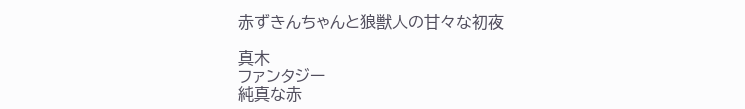赤ずきんちゃんと狼獣人の甘々な初夜

真木
ファンタジー
純真な赤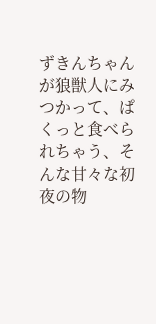ずきんちゃんが狼獣人にみつかって、ぱくっと食べられちゃう、そんな甘々な初夜の物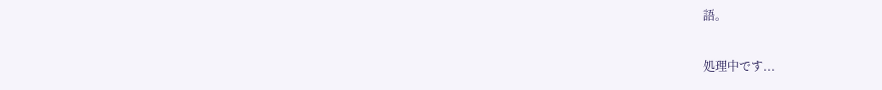語。

処理中です...